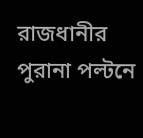রাজধানীর পুরানা পল্টনে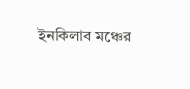ইনকিলাব মঞ্চের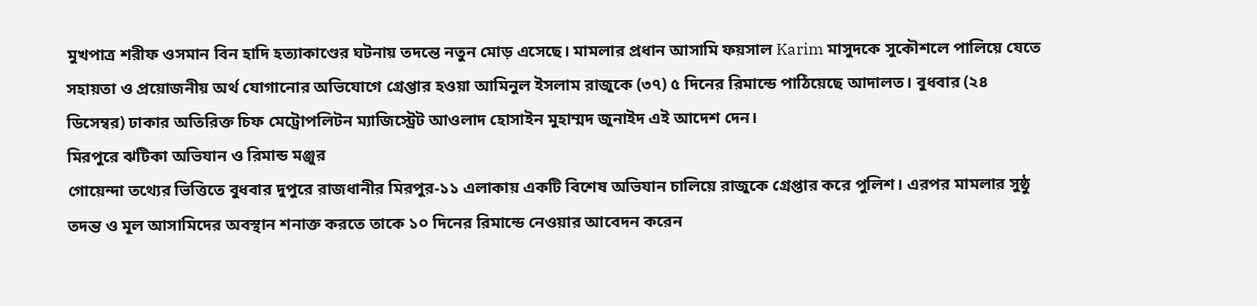মুখপাত্র শরীফ ওসমান বিন হাদি হত্যাকাণ্ডের ঘটনায় তদন্তে নতুন মোড় এসেছে। মামলার প্রধান আসামি ফয়সাল Karim মাসুদকে সুকৌশলে পালিয়ে যেতে সহায়তা ও প্রয়োজনীয় অর্থ যোগানোর অভিযোগে গ্রেপ্তার হওয়া আমিনুল ইসলাম রাজুকে (৩৭) ৫ দিনের রিমান্ডে পাঠিয়েছে আদালত। বুধবার (২৪ ডিসেম্বর) ঢাকার অতিরিক্ত চিফ মেট্রোপলিটন ম্যাজিস্ট্রেট আওলাদ হোসাইন মুহাম্মদ জুনাইদ এই আদেশ দেন।
মিরপুরে ঝটিকা অভিযান ও রিমান্ড মঞ্জুর
গোয়েন্দা তথ্যের ভিত্তিতে বুধবার দুপুরে রাজধানীর মিরপুর-১১ এলাকায় একটি বিশেষ অভিযান চালিয়ে রাজুকে গ্রেপ্তার করে পুলিশ। এরপর মামলার সুষ্ঠু তদন্ত ও মূল আসামিদের অবস্থান শনাক্ত করতে তাকে ১০ দিনের রিমান্ডে নেওয়ার আবেদন করেন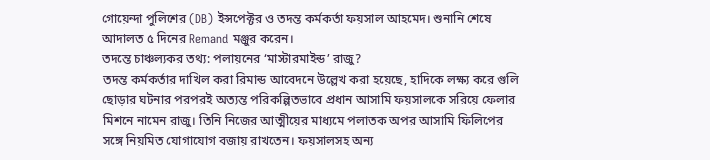গোয়েন্দা পুলিশের (DB) ইন্সপেক্টর ও তদন্ত কর্মকর্তা ফয়সাল আহমেদ। শুনানি শেষে আদালত ৫ দিনের Remand মঞ্জুর করেন।
তদন্তে চাঞ্চল্যকর তথ্য: পলায়নের ‘মাস্টারমাইন্ড’ রাজু?
তদন্ত কর্মকর্তার দাখিল করা রিমান্ড আবেদনে উল্লেখ করা হয়েছে, হাদিকে লক্ষ্য করে গুলি ছোড়ার ঘটনার পরপরই অত্যন্ত পরিকল্পিতভাবে প্রধান আসামি ফয়সালকে সরিয়ে ফেলার মিশনে নামেন রাজু। তিনি নিজের আত্মীয়ের মাধ্যমে পলাতক অপর আসামি ফিলিপের সঙ্গে নিয়মিত যোগাযোগ বজায় রাখতেন। ফয়সালসহ অন্য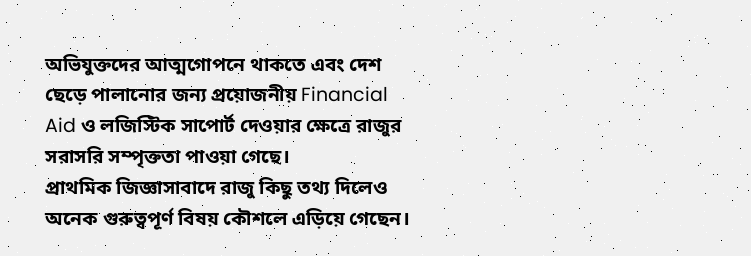অভিযুক্তদের আত্মগোপনে থাকতে এবং দেশ ছেড়ে পালানোর জন্য প্রয়োজনীয় Financial Aid ও লজিস্টিক সাপোর্ট দেওয়ার ক্ষেত্রে রাজুর সরাসরি সম্পৃক্ততা পাওয়া গেছে।
প্রাথমিক জিজ্ঞাসাবাদে রাজু কিছু তথ্য দিলেও অনেক গুরুত্বপূর্ণ বিষয় কৌশলে এড়িয়ে গেছেন।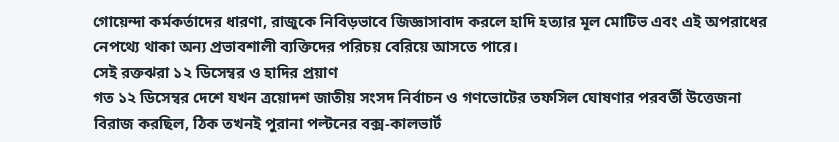গোয়েন্দা কর্মকর্তাদের ধারণা, রাজুকে নিবিড়ভাবে জিজ্ঞাসাবাদ করলে হাদি হত্যার মূল মোটিভ এবং এই অপরাধের নেপথ্যে থাকা অন্য প্রভাবশালী ব্যক্তিদের পরিচয় বেরিয়ে আসতে পারে।
সেই রক্তঝরা ১২ ডিসেম্বর ও হাদির প্রয়াণ
গত ১২ ডিসেম্বর দেশে যখন ত্রয়োদশ জাতীয় সংসদ নির্বাচন ও গণভোটের তফসিল ঘোষণার পরবর্তী উত্তেজনা বিরাজ করছিল, ঠিক তখনই পুরানা পল্টনের বক্স-কালভার্ট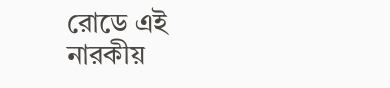রোডে এই নারকীয়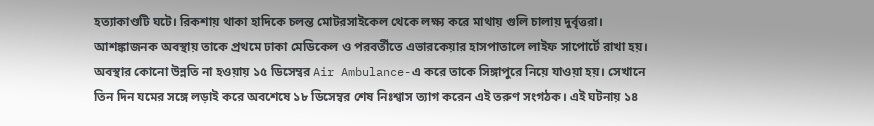হত্যাকাণ্ডটি ঘটে। রিকশায় থাকা হাদিকে চলন্ত মোটরসাইকেল থেকে লক্ষ্য করে মাথায় গুলি চালায় দুর্বৃত্তরা। আশঙ্কাজনক অবস্থায় তাকে প্রথমে ঢাকা মেডিকেল ও পরবর্তীতে এভারকেয়ার হাসপাতালে লাইফ সাপোর্টে রাখা হয়।
অবস্থার কোনো উন্নতি না হওয়ায় ১৫ ডিসেম্বর Air Ambulance-এ করে তাকে সিঙ্গাপুরে নিয়ে যাওয়া হয়। সেখানে তিন দিন যমের সঙ্গে লড়াই করে অবশেষে ১৮ ডিসেম্বর শেষ নিঃশ্বাস ত্যাগ করেন এই তরুণ সংগঠক। এই ঘটনায় ১৪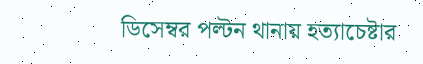ডিসেম্বর পল্টন থানায় হত্যাচেষ্টার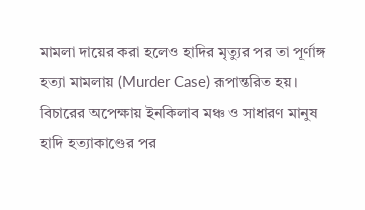মামলা দায়ের করা হলেও হাদির মৃত্যুর পর তা পূর্ণাঙ্গ হত্যা মামলায় (Murder Case) রূপান্তরিত হয়।
বিচারের অপেক্ষায় ইনকিলাব মঞ্চ ও সাধারণ মানুষ
হাদি হত্যাকাণ্ডের পর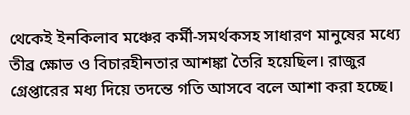থেকেই ইনকিলাব মঞ্চের কর্মী-সমর্থকসহ সাধারণ মানুষের মধ্যে তীব্র ক্ষোভ ও বিচারহীনতার আশঙ্কা তৈরি হয়েছিল। রাজুর গ্রেপ্তারের মধ্য দিয়ে তদন্তে গতি আসবে বলে আশা করা হচ্ছে।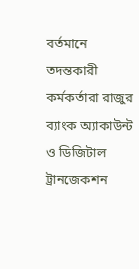বর্তমানে তদন্তকারী কর্মকর্তারা রাজুর ব্যাংক অ্যাকাউন্ট ও ডিজিটাল ট্রানজেকশন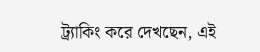ট্র্যাকিং করে দেখছেন, এই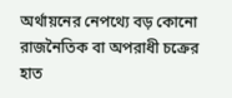অর্থায়নের নেপথ্যে বড় কোনো রাজনৈতিক বা অপরাধী চক্রের হাত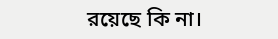রয়েছে কি না।